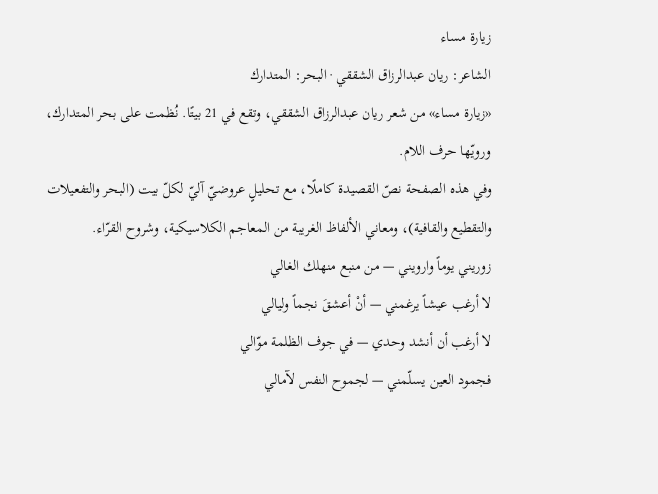زيارة مساء
الشاعر: ريان عبدالرزاق الشققي · البحر: المتدارك
«زيارة مساء» من شعر ريان عبدالرزاق الشققي، وتقع في 21 بيتًا. نُظمت على بحر المتدارك، ورويّها حرف اللام.
وفي هذه الصفحة نصّ القصيدة كاملًا، مع تحليلٍ عروضيّ آليّ لكلّ بيت (البحر والتفعيلات والتقطيع والقافية)، ومعاني الألفاظ الغريبة من المعاجم الكلاسيكية، وشروح القرّاء.
زوريني يوماً وارويني — من منبع منهلك الغالي
لا أرغب عيشاً يرغمني — أنْ أعشقَ نجماً وليالي
لا أرغب أن أنشد وحدي — في جوف الظلمة موّالي
فجمود العين يسلّمني — لجموح النفس لآمالي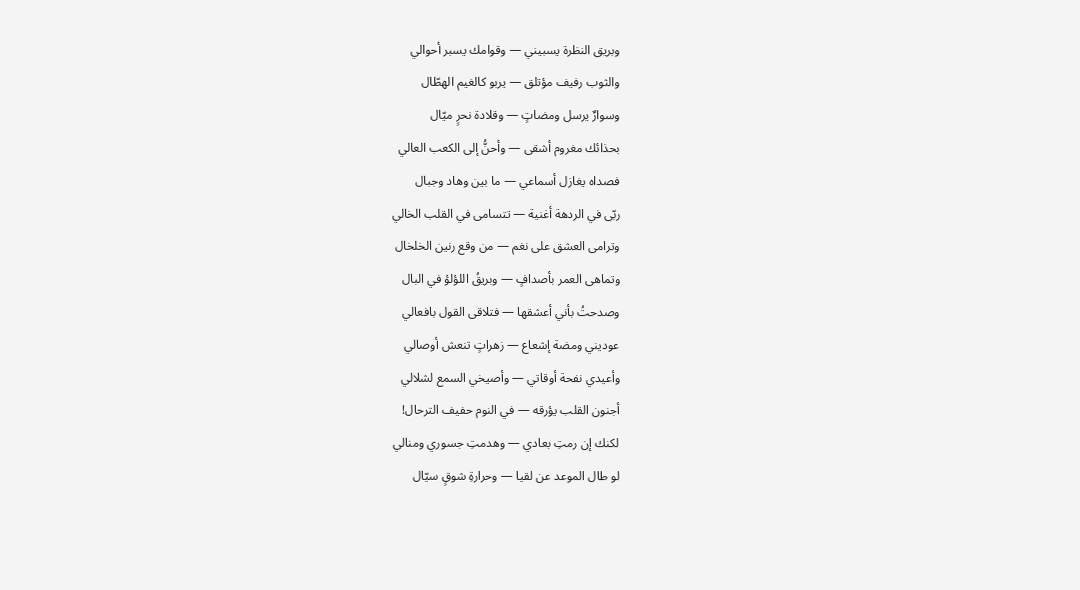وبريق النظرة يسبيني — وقوامك يسبر أحوالي
والثوب رفيف مؤتلق — يربو كالغيم الهطّال
وسوارٌ يرسل ومضاتٍ — وقلادة نحرٍ ميّال
بحذائك مغروم أشقى — وأحنُّ إلى الكعب العالي
فصداه يغازل أسماعي — ما بين وهاد وجبال
ربّى في الردهة أغنية — تتسامى في القلب الخالي
وترامى العشق على نغم — من وقع رنين الخلخال
وتماهى العمر بأصدافٍ — وبريقُ اللؤلؤ في البال
وصدحتُ بأني أعشقها — فتلاقى القول بافعالي
عوديني ومضة إشعاع — زهراتٍ تنعش أوصالي
وأعيدي نفحة أوقاتي — وأصيخي السمع لشلالي
أجنون القلب يؤرقه — في النوم حفيف الترحال!
لكنك إن رمتِ بعادي — وهدمتِ جسوري ومنالي
لو طال الموعد عن لقيا — وحرارةِ شوقٍ سيّال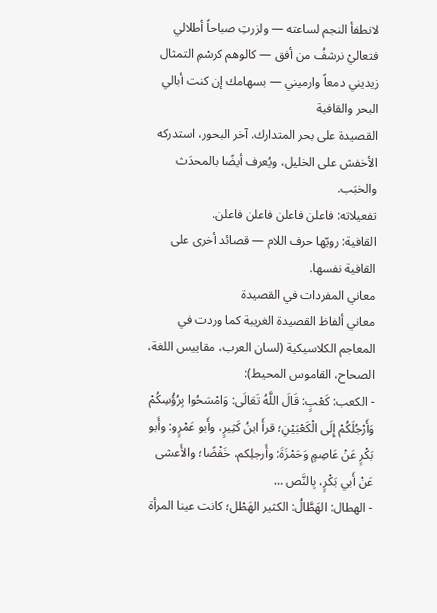لانطفأ النجم لساعته — ولزرتِ صباحاً أطلالي
فتعاليْ نرشفُ من أفق — كالوهم كرسْمِ التمثال
زيديني دمعاً وارميني — بسهامك إن كنت أبالي
البحر والقافية
القصيدة على بحر المتدارك. آخر البحور، استدركه الأخفش على الخليل، ويُعرف أيضًا بالمحدَث والخبَب.
تفعيلاته: فاعلن فاعلن فاعلن فاعلن.
القافية: رويّها حرف اللام — قصائد أخرى على القافية نفسها.
معاني المفردات في القصيدة
معاني ألفاظ القصيدة الغريبة كما وردت في المعاجم الكلاسيكية (لسان العرب، مقاييس اللغة، الصحاح، القاموس المحيط):
- الكعب: كَعْبٍ: قَالَ اللَّهُ تَعَالَى: وَامْسَحُوا بِرُؤُسِكُمْ وَأَرْجُلَكُمْ إِلَى الْكَعْبَيْنِ؛ قرأَ ابنُ كَثِيرٍ، وأَبو عَمْرٍو: وأَبو بَكْرٍ عَنْ عَاصِمٍ وَحَمْزَةَ: وأَرجلِكم، خَفْضًا؛ والأَعشى عَنْ أَبي بَكْرٍ، بِالنَّص …
- الهطال: الهَطَّالُ: الكثير الهَطْل؛ كانت عينا المرأة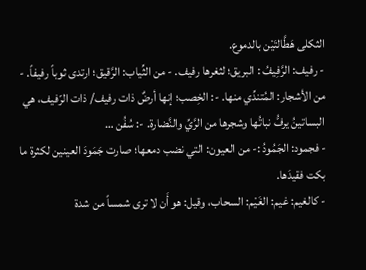الثكلى هَطَّالتَيْن بالدموع.
- رفيف: الرَّفِيفُ : البريق؛ لثغرها رفيف. - من الثِّياب: الرَّقيق؛ ارتدى ثوباً رفيفاً. - من الأشجار: المُتندِّي منها. -: الخِصب؛ إنها أرضٌ ذات رفيف/ ذات الرّفيف، هي البساتينُ يرفُّ نباتُها وشجرها من الرَّيِّ والنَّضارة. -: سُفُن …
- فجمود: الجَمُودُ :- من العيون: التي نضب دمعها؛ صارت جَمَودَ العينين لكثرة ما بكت فقيدَها.
- كالغيم: غيم: الغَيْم: السحاب، وقيل: هو أَن لا ترى شمساً من شدة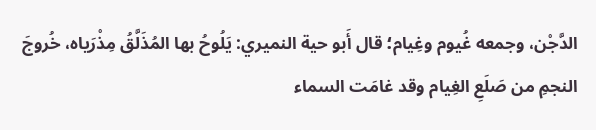الدَّجْن، وجمعه غُيوم وغِيام؛ قال أَبو حية النميري: يَلُوحُ بها المُذَلَّقُ مِذْرَياه، خُروجَ النجمِ من صَلَعِ الغِيام وقد غامَت السماء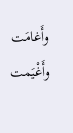وأَغامَت وأَغْيَمت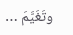وتَغَيَّمَ …